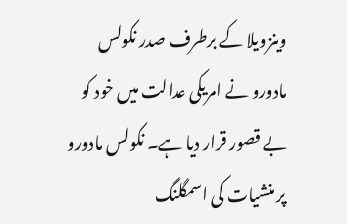وینزویلا کے برطرف صدر نکولس مادورو نے امریکی عدالت میں خود کو بے قصور قرار دیا ہے۔ نکولس مادورو پر منشیات کی اسمگلنگ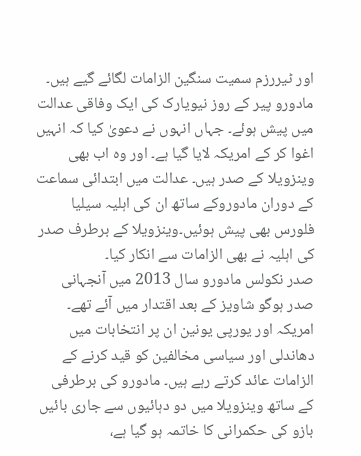اور ٹیررزم سمیت سنگین الزامات لگائے گیے ہیں۔ مادورو پیر کے روز نیویارک کی ایک وفاقی عدالت میں پیش ہوئے۔ جہاں انہوں نے دعویٰ کیا کہ انہیں اغوا کر کے امریکہ لایا گیا ہے۔ اور وہ اب بھی وینزویلا کے صدر ہیں۔ عدالت میں ابتدائی سماعت کے دوران مادوروکے ساتھ ان کی اہلیہ سیلیا فلورس بھی پیش ہوئیں۔وینزویلا کے برطرف صدر کی اہلیہ نے بھی الزامات سے انکار کیا۔
صدر نکولس مادورو سال 2013 میں آنجہانی صدر ہوگو شاویز کے بعد اقتدار میں آئے تھے۔ امریکہ اور یورپی یونین ان پر انتخابات میں دھاندلی اور سیاسی مخالفین کو قید کرنے کے الزامات عائد کرتے رہے ہیں۔ مادورو کی برطرفی کے ساتھ وینزویلا میں دو دہائیوں سے جاری بائیں بازو کی حکمرانی کا خاتمہ ہو گیا ہے،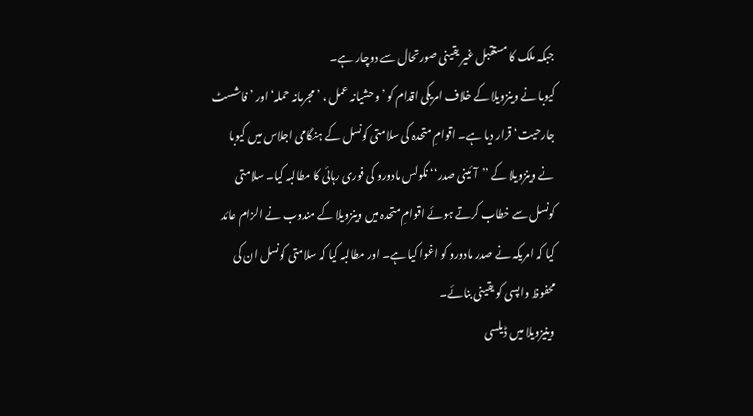جبکہ ملک کا مستقبل غیر یقینی صورتحال سے دوچار ہے۔
کیوبا نے وینزویلا کے خلاف امریکی اقدام کو ’وحشیانہ عمل ، ’مجرمانہ حملہ‘ اور ’فاشسٹ جارحیت‘ قرار دیا ہے۔ اقوامِ متحدہ کی سلامتی کونسل کے ہنگامی اجلاس میں کیوبا نے وینزویلا کے ’’آئینی صدر‘‘ نکولس مادورو کی فوری رہائی کا مطالبہ کیا۔ سلامتی کونسل سے خطاب کرتے ہوئے اقوامِ متحدہ میں وینزویلا کے مندوب نے الزام عائد کیا کہ امریکہ نے صدر مادورو کو اغوا کیا ہے۔ اور مطالبہ کیا کہ سلامتی کونسل ان کی محفوظ واپسی کو یقینی بنائے۔
وینیزویلا میں ڈیلسی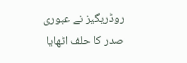روڈریگیز نے عبوری صدر کا حلف اٹھایا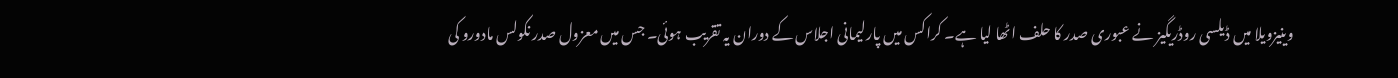وینیزویلا میں ڈیلسی روڈریگیز نے عبوری صدر کا حلف اٹھا لیا ہے۔ کراکس میں پارلیمانی اجلاس کے دوران یہ تقریب ہوئی۔ جس میں معزول صدر نکولس مادورو کی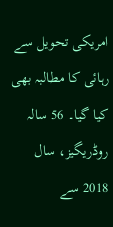امریکی تحویل سے رہائی کا مطالبہ بھی کیا گیا۔ 56 سالہ روڈریگیز، سال 2018 سے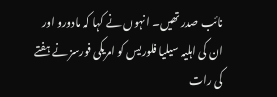نائب صدر تھیں۔ انہوں نے کہا کہ مادورو اور ان کی اہلیہ سیلیا فلوریس کو امریکی فورسز نے ہفتے کی رات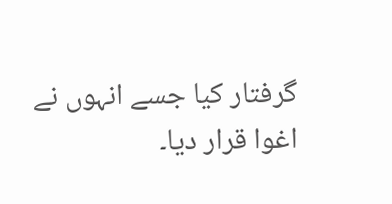گرفتار کیا جسے انہوں نے اغوا قرار دیا۔